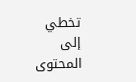تخطي إلى المحتوى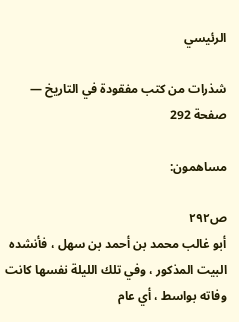الرئيسي

شذرات من كتب مفقودة في التاريخ — صفحة 292

مساهمون:

ص٢٩٢
أبو غالب محمد بن أحمد بن سهل ، فأنشده البيت المذكور ، وفي تلك الليلة نفسها كانت وفاته بواسط ، أي عام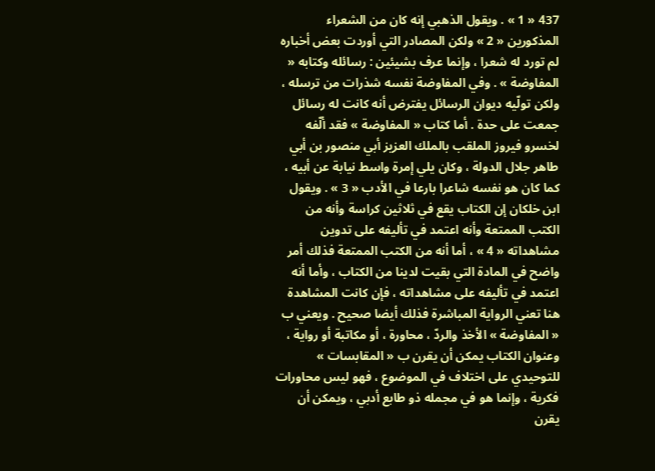437 « 1 » . ويقول الذهبي إنه كان من الشعراء المذكورين « 2 » ولكن المصادر التي أوردت بعض أخباره لم تورد له شعرا ، وإنما عرف بشيئين : رسائله وكتابه « المفاوضة » . وفي المفاوضة نفسه شذرات من ترسله ، ولكن تولّيه ديوان الرسائل يفترض أنه كانت له رسائل جمعت على حدة . أما كتاب « المفاوضة » فقد ألّفه لخسرو فيروز الملقب بالملك العزيز أبي منصور بن أبي طاهر جلال الدولة ، وكان يلي إمرة واسط نيابة عن أبيه ، كما كان هو نفسه شاعرا بارعا في الأدب « 3 » . ويقول ابن خلكان إن الكتاب يقع في ثلاثين كراسة وأنه من الكتب الممتعة وأنه اعتمد في تأليفه على تدوين مشاهداته « 4 » ، أما أنه من الكتب الممتعة فذلك أمر واضح في المادة التي بقيت لدينا من الكتاب ، وأما أنه اعتمد في تأليفه على مشاهداته ، فإن كانت المشاهدة هنا تعني الرواية المباشرة فذلك أيضا صحيح . ويعني ب « المفاوضة » الأخذ والردّ ، محاورة ، أو مكاتبة أو رواية ، وعنوان الكتاب يمكن أن يقرن ب « المقابسات » للتوحيدي على اختلاف في الموضوع ، فهو ليس محاورات فكرية ، وإنما هو في مجمله ذو طابع أدبي ، ويمكن أن يقرن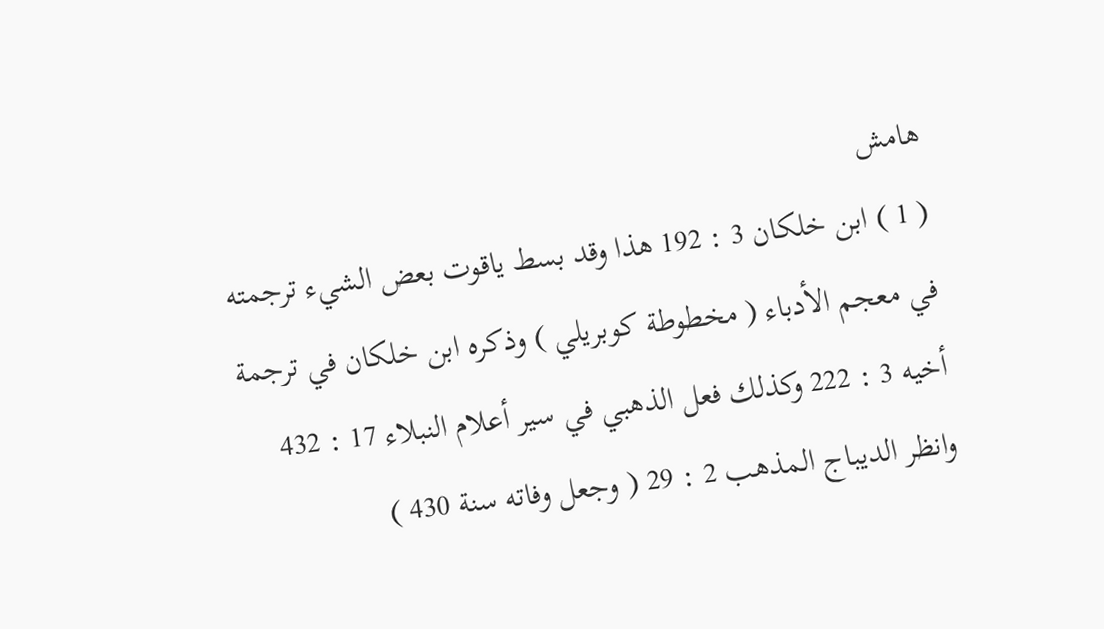هامش
( 1 ) ابن خلكان 3 : 192 هذا وقد بسط ياقوت بعض الشيء ترجمته في معجم الأدباء ( مخطوطة كوبريلي ) وذكره ابن خلكان في ترجمة أخيه 3 : 222 وكذلك فعل الذهبي في سير أعلام النبلاء 17 : 432 وانظر الديباج المذهب 2 : 29 ( وجعل وفاته سنة 430 )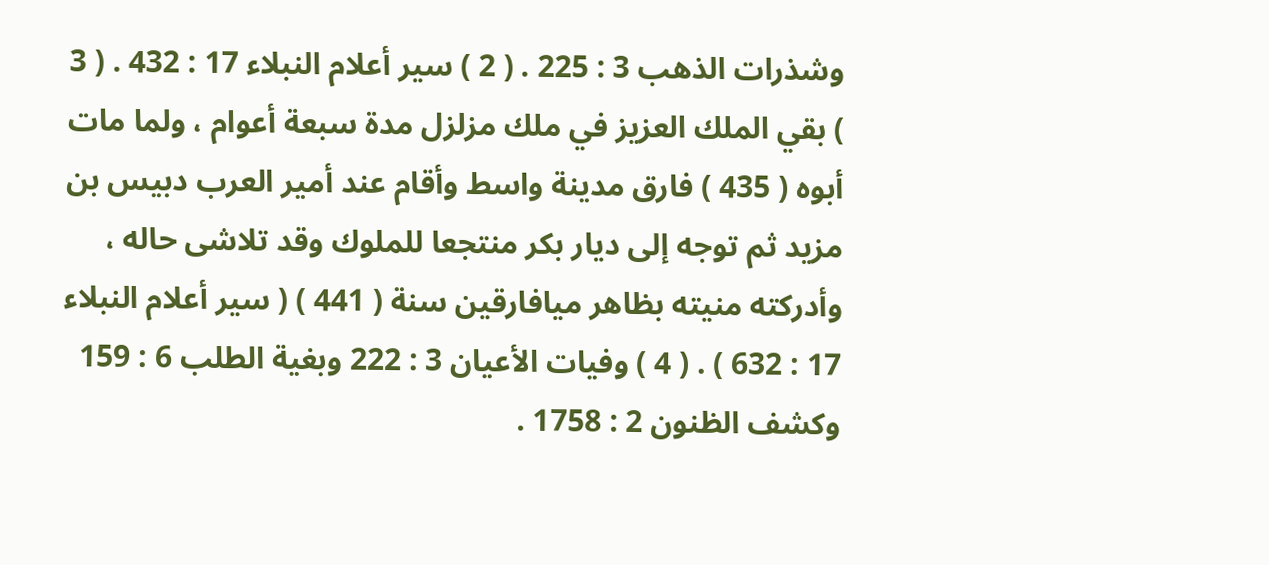وشذرات الذهب 3 : 225 . ( 2 ) سير أعلام النبلاء 17 : 432 . ( 3 ) بقي الملك العزيز في ملك مزلزل مدة سبعة أعوام ، ولما مات أبوه ( 435 ) فارق مدينة واسط وأقام عند أمير العرب دبيس بن مزيد ثم توجه إلى ديار بكر منتجعا للملوك وقد تلاشى حاله ، وأدركته منيته بظاهر ميافارقين سنة ( 441 ) ( سير أعلام النبلاء 17 : 632 ) . ( 4 ) وفيات الأعيان 3 : 222 وبغية الطلب 6 : 159 وكشف الظنون 2 : 1758 .